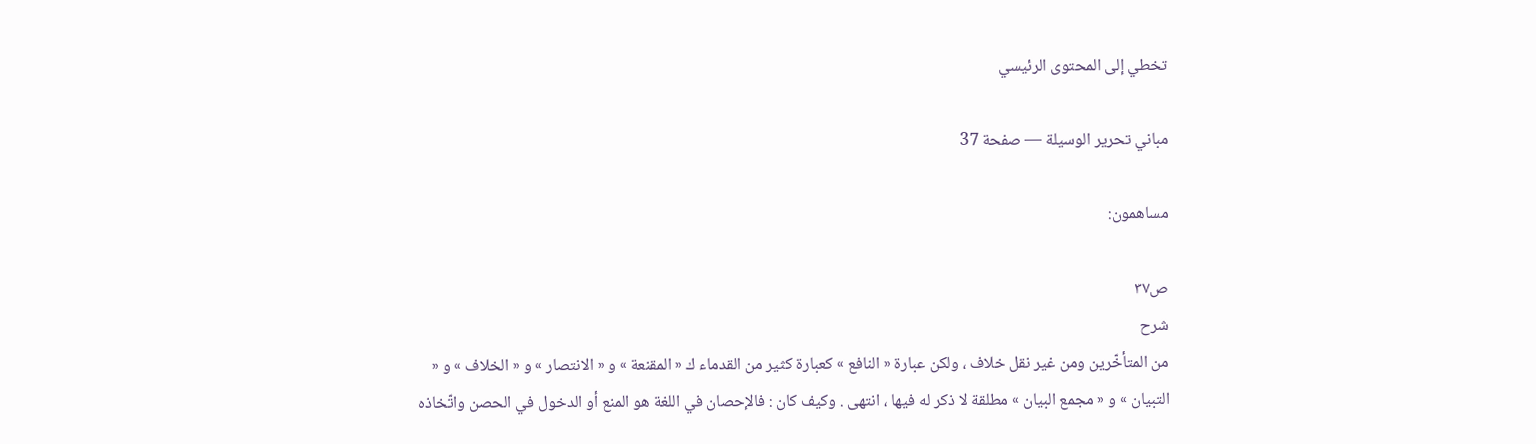تخطي إلى المحتوى الرئيسي

مباني تحرير الوسيلة — صفحة 37

مساهمون:

ص٣٧
شرح
من المتأخّرين ومن غير نقل خلاف ، ولكن عبارة « النافع » كعبارة كثير من القدماء ك « المقنعة » و « الانتصار » و « الخلاف » و « التبيان » و « مجمع البيان » مطلقة لا ذكر له فيها ، انتهى . وكيف كان : فالإحصان في اللغة هو المنع أو الدخول في الحصن واتّخاذه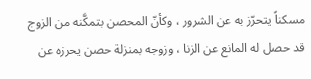مسكناً يتحرّز به عن الشرور ، وكأنّ المحصن بتمكَّنه من الزوج قد حصل له المانع عن الزنا ، وزوجه بمنزلة حصن يحرزه عن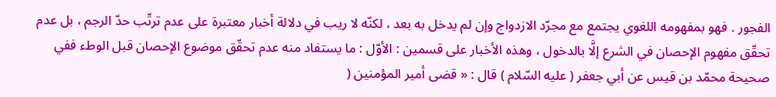الفجور . فهو بمفهومه اللغوي يجتمع مع مجرّد الازدواج وإن لم يدخل به بعد ، لكنّه لا ريب في دلالة أخبار معتبرة على عدم ترتّب حدّ الرجم ، بل عدم تحقّق مفهوم الإحصان في الشرع إلَّا بالدخول ، وهذه الأخبار على قسمين : الأوّل : ما يستفاد منه عدم تحقّق موضوع الإحصان قبل الوطء ففي صحيحة محمّد بن قيس عن أبي جعفر ( عليه السّلام ) قال : « قضى أمير المؤمنين (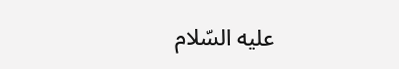عليه السّلام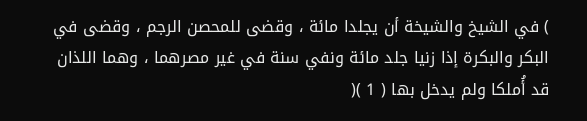) في الشيخ والشيخة أن يجلدا مائة ، وقضى للمحصن الرجم ، وقضى في البكر والبكرة إذا زنيا جلد مائة ونفي سنة في غير مصرهما ، وهما اللذان قد أُملكا ولم يدخل بها ( 1 )(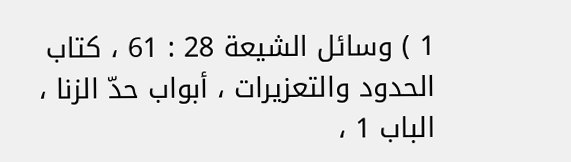1 ) وسائل الشيعة 28 : 61 ، كتاب الحدود والتعزيرات ، أبواب حدّ الزنا ، الباب 1 ،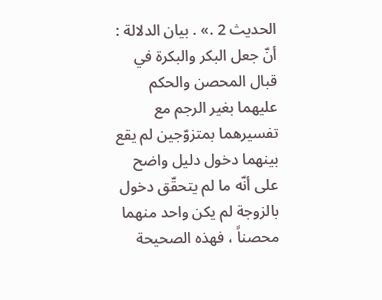الحديث 2 .» . بيان الدلالة : أنّ جعل البكر والبكرة في قبال المحصن والحكم عليهما بغير الرجم مع تفسيرهما بمتزوّجين لم يقع بينهما دخول دليل واضح على أنّه ما لم يتحقّق دخول بالزوجة لم يكن واحد منهما محصناً ، فهذه الصحيحة